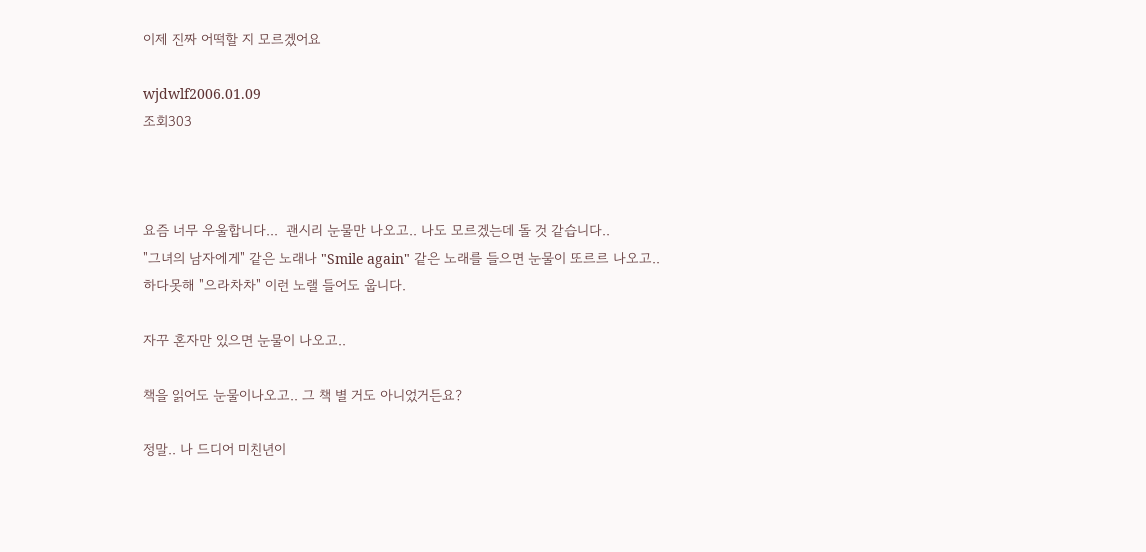이제 진짜 어떡할 지 모르겠어요

wjdwlf2006.01.09
조회303



요즘 너무 우울합니다...  괜시리 눈물만 나오고.. 나도 모르겠는데 돌 것 같습니다..
"그녀의 남자에게" 같은 노래나 "Smile again" 같은 노래를 들으면 눈물이 또르르 나오고..
하다못해 "으라차차" 이런 노랠 들어도 웁니다.

자꾸 혼자만 있으면 눈물이 나오고..

책을 읽어도 눈물이나오고.. 그 책 별 거도 아니었거든요?

정말.. 나 드디어 미친년이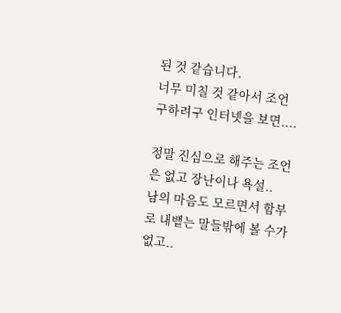된 것 같습니다.
너무 미칠 것 같아서 조언 구하려구 인터넷을 보면....

정말 진심으로 해주는 조언은 없고 장난이나 욕설..
남의 마음도 모르면서 함부로 내뱉는 말들밖에 볼 수가 없고..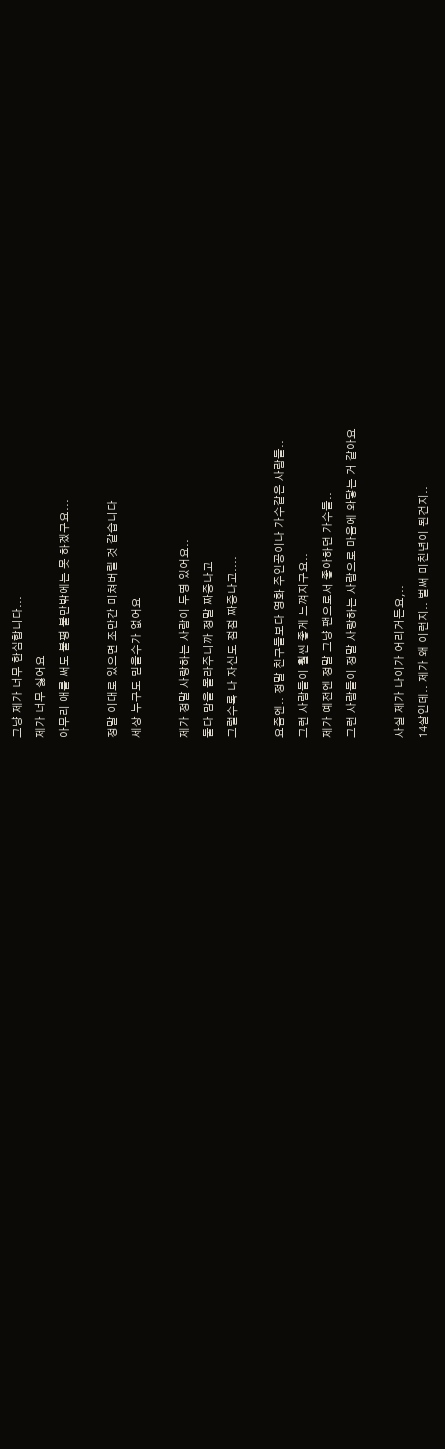그냥 제가 너무 한심합니다...
제가 너무 싫어요
아무리 애를 써도 불평 불만밖에는 못 하겠구요...

정말 이대로 있으면 조만간 미쳐버릴 것 같습니다
세상 누구도 믿을수가 없어요

제가 정말 사랑하는 사람이 두명 있어요..
둘다 맘을 몰라주니까 정말 짜증나고
그럴수록 나 자신도 점점 짜증나고....

요즘엔.. 정말 친구들보다 영화 주인공이나 가수같은 사람들..
그런 사람들이 훨씬 좋게 느껴지구요..
제가 예전엔 정말 그냥 팬으로서 좋아하던 가수들..
그런 사람들이 정말 사랑하는 사람으로 마음에 와닿는 거 같아요

사실 제가 나이가 어리거든요,..
14살인데.. 제가 왜 이런지.. 벌써 미친년이 된건지..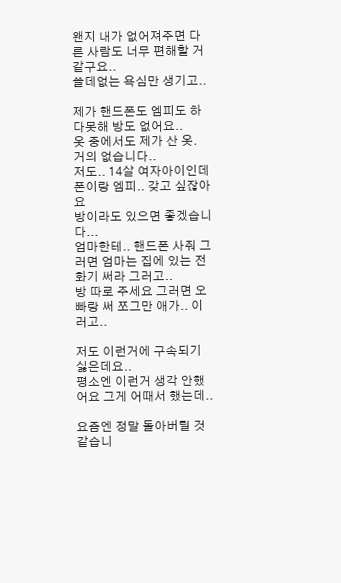왠지 내가 없어져주면 다른 사람도 너무 편해할 거 같구요..
쓸데없는 욕심만 생기고..

제가 핸드폰도 엠피도 하다못해 방도 없어요..
옷 중에서도 제가 산 옷. 거의 없습니다..
저도.. 14살 여자아이인데 폰이랑 엠피.. 갖고 싶잖아요
방이라도 있으면 좋겠습니다...
엄마한테.. 핸드폰 사줘 그러면 엄마는 집에 있는 전화기 써라 그러고..
방 따로 주세요 그러면 오빠랑 써 쪼그만 애가.. 이러고..

저도 이런거에 구속되기 싫은데요..
평소엔 이런거 생각 안했어요 그게 어때서 했는데..

요즘엔 정말 돌아버릴 것 같습니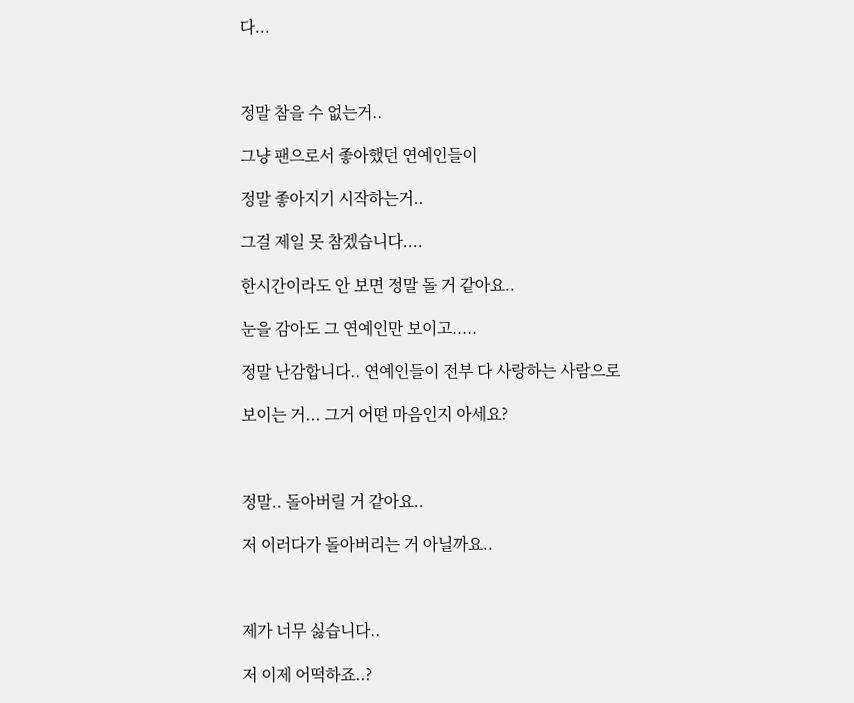다...



정말 참을 수 없는거..

그냥 팬으로서 좋아했던 연예인들이

정말 좋아지기 시작하는거..

그걸 제일 못 참겠습니다....

한시간이라도 안 보면 정말 돌 거 같아요..

눈을 감아도 그 연예인만 보이고.....

정말 난감합니다.. 연예인들이 전부 다 사랑하는 사람으로

보이는 거... 그거 어떤 마음인지 아세요?



정말.. 돌아버릴 거 같아요..

저 이러다가 돌아버리는 거 아닐까요..



제가 너무 싫습니다..

저 이제 어떡하죠..?